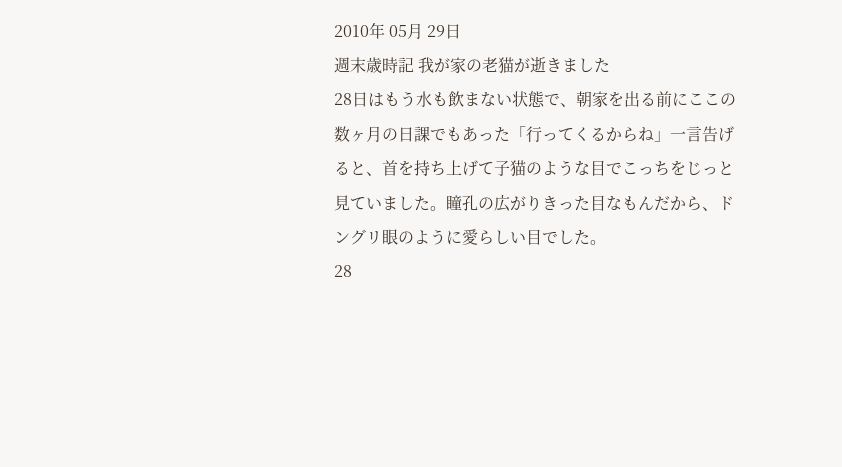2010年 05月 29日
週末歳時記 我が家の老猫が逝きました
28日はもう水も飲まない状態で、朝家を出る前にここの数ヶ月の日課でもあった「行ってくるからね」一言告げると、首を持ち上げて子猫のような目でこっちをじっと見ていました。瞳孔の広がりきった目なもんだから、ドングリ眼のように愛らしい目でした。
28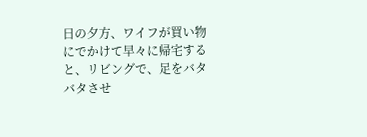日の夕方、ワイフが買い物にでかけて早々に帰宅すると、リビングで、足をバタバタさせ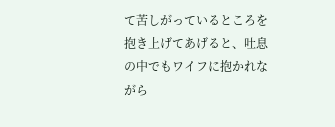て苦しがっているところを抱き上げてあげると、吐息の中でもワイフに抱かれながら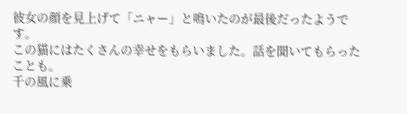彼女の顔を見上げて「ニャー」と鳴いたのが最後だったようです。
この猫にはたくさんの幸せをもらいました。話を聞いてもらったことも。
千の風に乗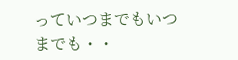っていつまでもいつまでも・・